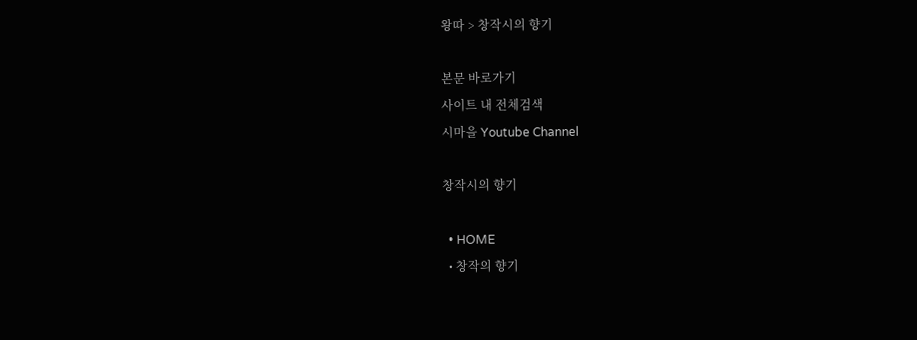왕따 > 창작시의 향기

본문 바로가기
사이트 내 전체검색
시마을 Youtube Channel

창작시의 향기

  • HOME
  • 창작의 향기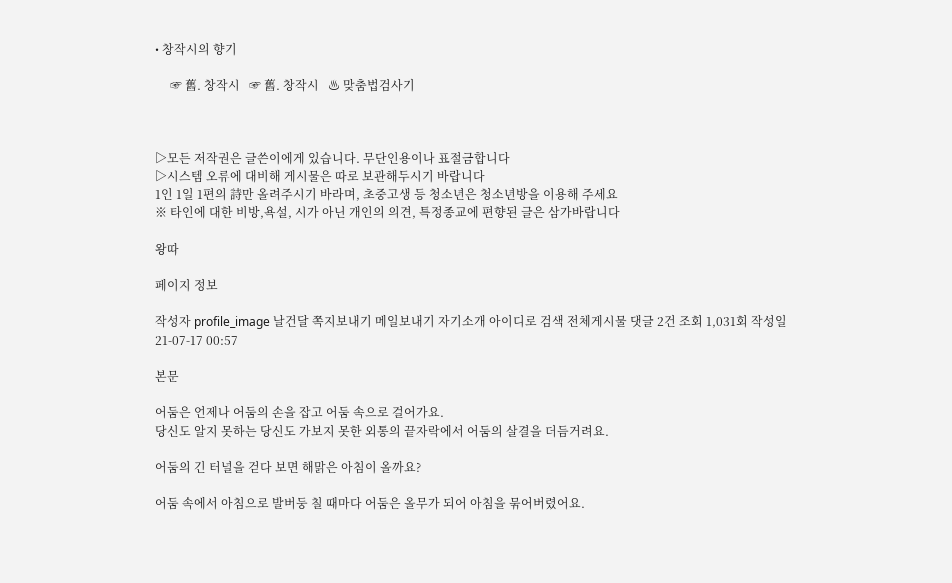• 창작시의 향기

     ☞ 舊. 창작시   ☞ 舊. 창작시   ♨ 맞춤법검사기



▷모든 저작권은 글쓴이에게 있습니다. 무단인용이나 표절금합니다
▷시스템 오류에 대비해 게시물은 따로 보관해두시기 바랍니다
1인 1일 1편의 詩만 올려주시기 바라며, 초중고생 등 청소년은 청소년방을 이용해 주세요
※ 타인에 대한 비방,욕설, 시가 아닌 개인의 의견, 특정종교에 편향된 글은 삼가바랍니다

왕따

페이지 정보

작성자 profile_image 날건달 쪽지보내기 메일보내기 자기소개 아이디로 검색 전체게시물 댓글 2건 조회 1,031회 작성일 21-07-17 00:57

본문

어둠은 언제나 어둠의 손을 잡고 어둠 속으로 걸어가요.
당신도 알지 못하는 당신도 가보지 못한 외통의 끝자락에서 어둠의 살결을 더듬거려요.

어둠의 긴 터널을 걷다 보면 해맑은 아침이 올까요?

어둠 속에서 아침으로 발버둥 칠 때마다 어둠은 올무가 되어 아침을 묶어버렸어요.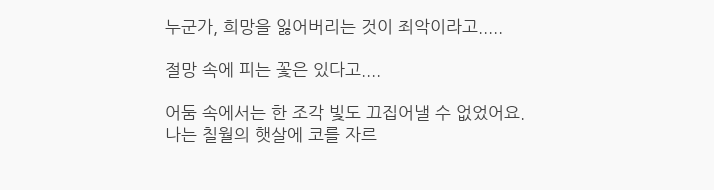누군가, 희망을 잃어버리는 것이 죄악이라고.....

절망 속에 피는 꽃은 있다고....

어둠 속에서는 한 조각 빛도 끄집어낼 수 없었어요.
나는 칠월의 햇살에 코를 자르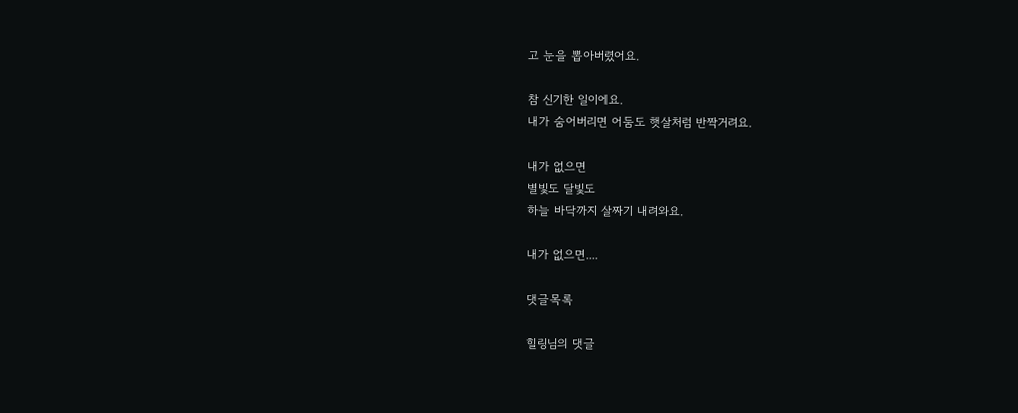고 눈을 뽑아버렸어요.

참 신기한 일이에요.
내가 숨어버리면 어둠도 햇살처럼 반짝거려요.

내가 없으면
별빛도 달빛도
하늘 바닥까지 살짜기 내려와요.

내가 없으면....

댓글목록

힐링님의 댓글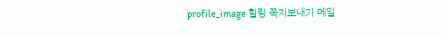profile_image 힐링 쪽지보내기 메일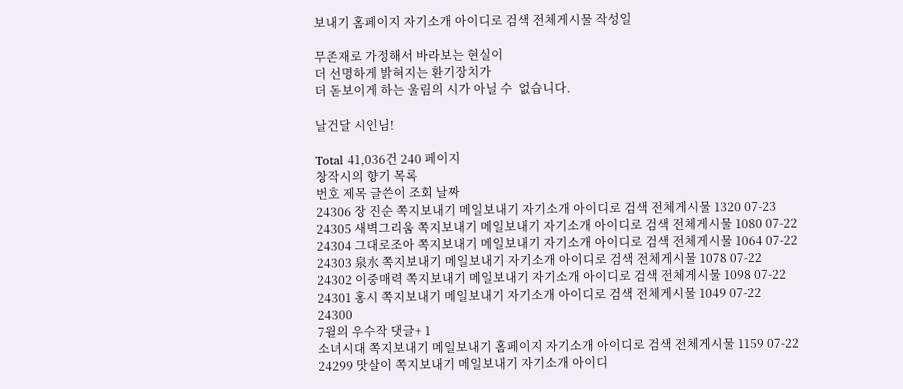보내기 홈페이지 자기소개 아이디로 검색 전체게시물 작성일

무존재로 가정해서 바라보는 현실이
더 선명하게 밝혀지는 환기장치가
더 돋보이게 하는 울림의 시가 아닐 수  없습니다.

날건달 시인님!

Total 41,036건 240 페이지
창작시의 향기 목록
번호 제목 글쓴이 조회 날짜
24306 장 진순 쪽지보내기 메일보내기 자기소개 아이디로 검색 전체게시물 1320 07-23
24305 새벽그리움 쪽지보내기 메일보내기 자기소개 아이디로 검색 전체게시물 1080 07-22
24304 그대로조아 쪽지보내기 메일보내기 자기소개 아이디로 검색 전체게시물 1064 07-22
24303 泉水 쪽지보내기 메일보내기 자기소개 아이디로 검색 전체게시물 1078 07-22
24302 이중매력 쪽지보내기 메일보내기 자기소개 아이디로 검색 전체게시물 1098 07-22
24301 홍시 쪽지보내기 메일보내기 자기소개 아이디로 검색 전체게시물 1049 07-22
24300
7윌의 우수작 댓글+ 1
소녀시대 쪽지보내기 메일보내기 홈페이지 자기소개 아이디로 검색 전체게시물 1159 07-22
24299 맛살이 쪽지보내기 메일보내기 자기소개 아이디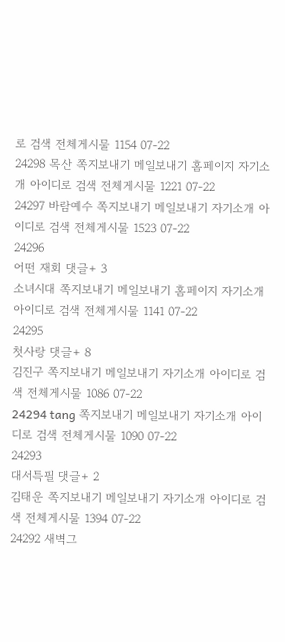로 검색 전체게시물 1154 07-22
24298 목산 쪽지보내기 메일보내기 홈페이지 자기소개 아이디로 검색 전체게시물 1221 07-22
24297 바람예수 쪽지보내기 메일보내기 자기소개 아이디로 검색 전체게시물 1523 07-22
24296
어떤 재회 댓글+ 3
소녀시대 쪽지보내기 메일보내기 홈페이지 자기소개 아이디로 검색 전체게시물 1141 07-22
24295
첫사랑 댓글+ 8
김진구 쪽지보내기 메일보내기 자기소개 아이디로 검색 전체게시물 1086 07-22
24294 tang 쪽지보내기 메일보내기 자기소개 아이디로 검색 전체게시물 1090 07-22
24293
대서특필 댓글+ 2
김태운 쪽지보내기 메일보내기 자기소개 아이디로 검색 전체게시물 1394 07-22
24292 새벽그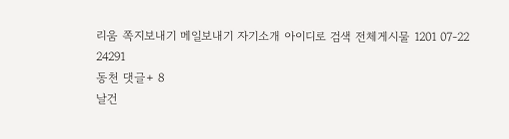리움 쪽지보내기 메일보내기 자기소개 아이디로 검색 전체게시물 1201 07-22
24291
동천 댓글+ 8
날건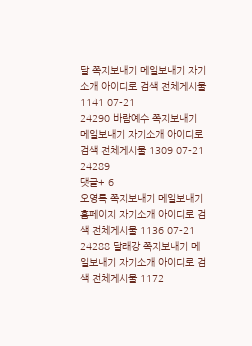달 쪽지보내기 메일보내기 자기소개 아이디로 검색 전체게시물 1141 07-21
24290 바람예수 쪽지보내기 메일보내기 자기소개 아이디로 검색 전체게시물 1309 07-21
24289
댓글+ 6
오영록 쪽지보내기 메일보내기 홈페이지 자기소개 아이디로 검색 전체게시물 1136 07-21
24288 달래강 쪽지보내기 메일보내기 자기소개 아이디로 검색 전체게시물 1172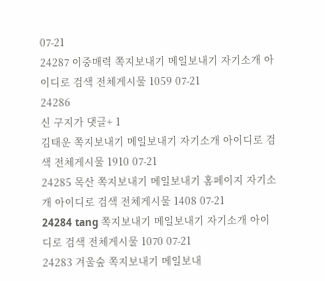07-21
24287 이중매력 쪽지보내기 메일보내기 자기소개 아이디로 검색 전체게시물 1059 07-21
24286
신 구지가 댓글+ 1
김태운 쪽지보내기 메일보내기 자기소개 아이디로 검색 전체게시물 1910 07-21
24285 목산 쪽지보내기 메일보내기 홈페이지 자기소개 아이디로 검색 전체게시물 1408 07-21
24284 tang 쪽지보내기 메일보내기 자기소개 아이디로 검색 전체게시물 1070 07-21
24283 겨울숲 쪽지보내기 메일보내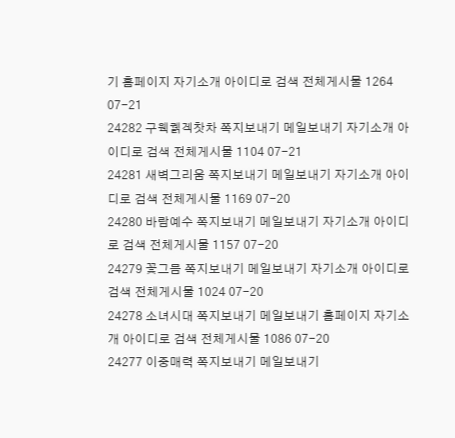기 홈페이지 자기소개 아이디로 검색 전체게시물 1264 07-21
24282 구웩궭겍찻차 쪽지보내기 메일보내기 자기소개 아이디로 검색 전체게시물 1104 07-21
24281 새벽그리움 쪽지보내기 메일보내기 자기소개 아이디로 검색 전체게시물 1169 07-20
24280 바람예수 쪽지보내기 메일보내기 자기소개 아이디로 검색 전체게시물 1157 07-20
24279 꽃그믐 쪽지보내기 메일보내기 자기소개 아이디로 검색 전체게시물 1024 07-20
24278 소녀시대 쪽지보내기 메일보내기 홈페이지 자기소개 아이디로 검색 전체게시물 1086 07-20
24277 이중매력 쪽지보내기 메일보내기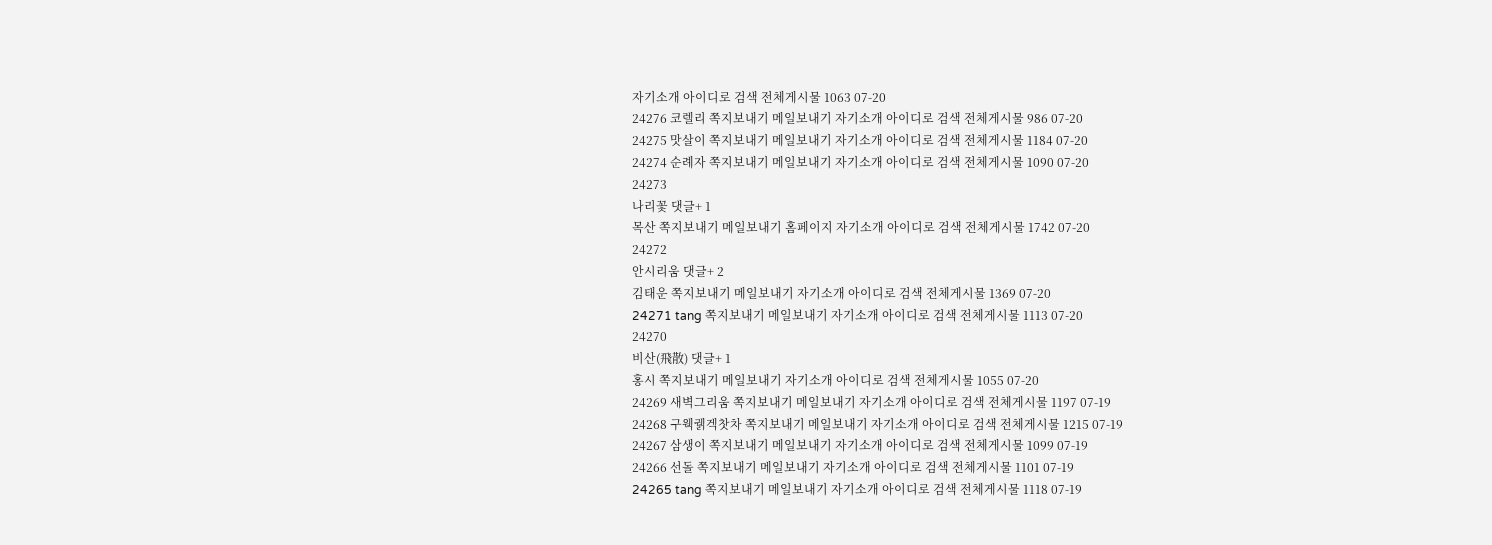자기소개 아이디로 검색 전체게시물 1063 07-20
24276 코렐리 쪽지보내기 메일보내기 자기소개 아이디로 검색 전체게시물 986 07-20
24275 맛살이 쪽지보내기 메일보내기 자기소개 아이디로 검색 전체게시물 1184 07-20
24274 순례자 쪽지보내기 메일보내기 자기소개 아이디로 검색 전체게시물 1090 07-20
24273
나리꽃 댓글+ 1
목산 쪽지보내기 메일보내기 홈페이지 자기소개 아이디로 검색 전체게시물 1742 07-20
24272
안시리움 댓글+ 2
김태운 쪽지보내기 메일보내기 자기소개 아이디로 검색 전체게시물 1369 07-20
24271 tang 쪽지보내기 메일보내기 자기소개 아이디로 검색 전체게시물 1113 07-20
24270
비산(飛散) 댓글+ 1
홍시 쪽지보내기 메일보내기 자기소개 아이디로 검색 전체게시물 1055 07-20
24269 새벽그리움 쪽지보내기 메일보내기 자기소개 아이디로 검색 전체게시물 1197 07-19
24268 구웩궭겍찻차 쪽지보내기 메일보내기 자기소개 아이디로 검색 전체게시물 1215 07-19
24267 삼생이 쪽지보내기 메일보내기 자기소개 아이디로 검색 전체게시물 1099 07-19
24266 선돌 쪽지보내기 메일보내기 자기소개 아이디로 검색 전체게시물 1101 07-19
24265 tang 쪽지보내기 메일보내기 자기소개 아이디로 검색 전체게시물 1118 07-19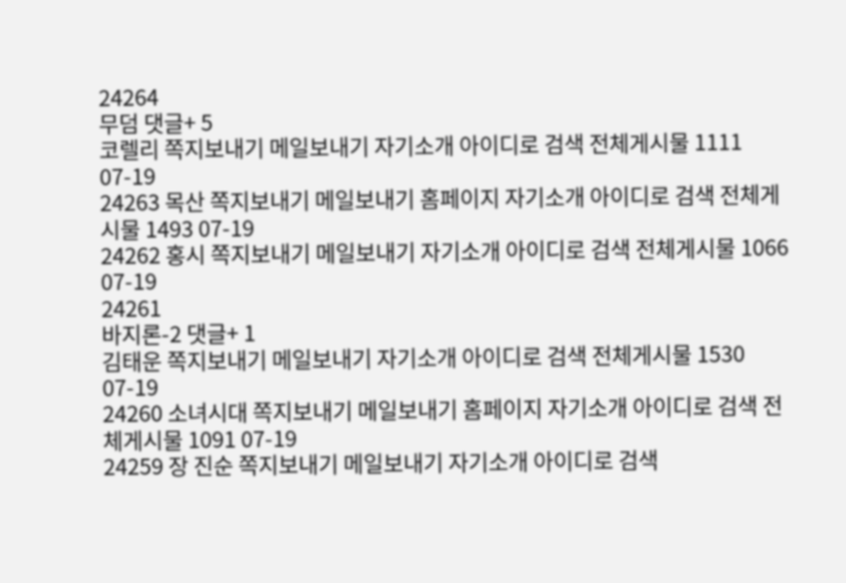24264
무덤 댓글+ 5
코렐리 쪽지보내기 메일보내기 자기소개 아이디로 검색 전체게시물 1111 07-19
24263 목산 쪽지보내기 메일보내기 홈페이지 자기소개 아이디로 검색 전체게시물 1493 07-19
24262 홍시 쪽지보내기 메일보내기 자기소개 아이디로 검색 전체게시물 1066 07-19
24261
바지론-2 댓글+ 1
김태운 쪽지보내기 메일보내기 자기소개 아이디로 검색 전체게시물 1530 07-19
24260 소녀시대 쪽지보내기 메일보내기 홈페이지 자기소개 아이디로 검색 전체게시물 1091 07-19
24259 장 진순 쪽지보내기 메일보내기 자기소개 아이디로 검색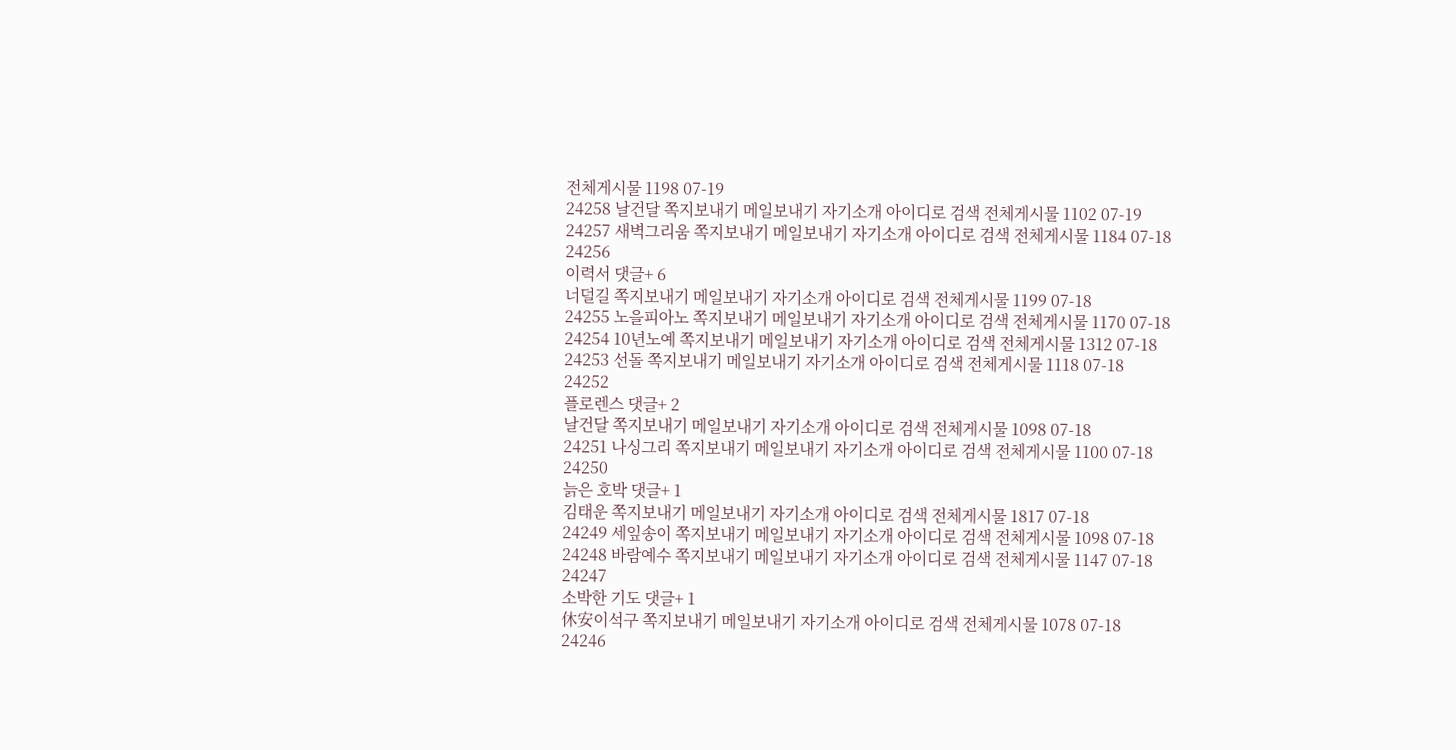전체게시물 1198 07-19
24258 날건달 쪽지보내기 메일보내기 자기소개 아이디로 검색 전체게시물 1102 07-19
24257 새벽그리움 쪽지보내기 메일보내기 자기소개 아이디로 검색 전체게시물 1184 07-18
24256
이력서 댓글+ 6
너덜길 쪽지보내기 메일보내기 자기소개 아이디로 검색 전체게시물 1199 07-18
24255 노을피아노 쪽지보내기 메일보내기 자기소개 아이디로 검색 전체게시물 1170 07-18
24254 10년노예 쪽지보내기 메일보내기 자기소개 아이디로 검색 전체게시물 1312 07-18
24253 선돌 쪽지보내기 메일보내기 자기소개 아이디로 검색 전체게시물 1118 07-18
24252
플로렌스 댓글+ 2
날건달 쪽지보내기 메일보내기 자기소개 아이디로 검색 전체게시물 1098 07-18
24251 나싱그리 쪽지보내기 메일보내기 자기소개 아이디로 검색 전체게시물 1100 07-18
24250
늙은 호박 댓글+ 1
김태운 쪽지보내기 메일보내기 자기소개 아이디로 검색 전체게시물 1817 07-18
24249 세잎송이 쪽지보내기 메일보내기 자기소개 아이디로 검색 전체게시물 1098 07-18
24248 바람예수 쪽지보내기 메일보내기 자기소개 아이디로 검색 전체게시물 1147 07-18
24247
소박한 기도 댓글+ 1
休安이석구 쪽지보내기 메일보내기 자기소개 아이디로 검색 전체게시물 1078 07-18
24246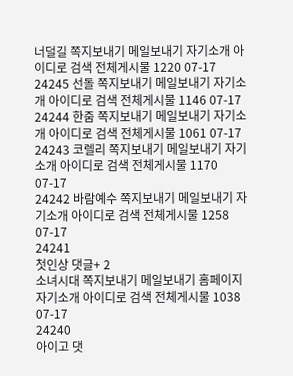너덜길 쪽지보내기 메일보내기 자기소개 아이디로 검색 전체게시물 1220 07-17
24245 선돌 쪽지보내기 메일보내기 자기소개 아이디로 검색 전체게시물 1146 07-17
24244 한줌 쪽지보내기 메일보내기 자기소개 아이디로 검색 전체게시물 1061 07-17
24243 코렐리 쪽지보내기 메일보내기 자기소개 아이디로 검색 전체게시물 1170 07-17
24242 바람예수 쪽지보내기 메일보내기 자기소개 아이디로 검색 전체게시물 1258 07-17
24241
첫인상 댓글+ 2
소녀시대 쪽지보내기 메일보내기 홈페이지 자기소개 아이디로 검색 전체게시물 1038 07-17
24240
아이고 댓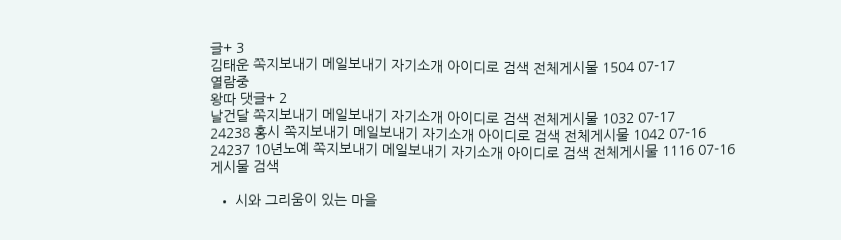글+ 3
김태운 쪽지보내기 메일보내기 자기소개 아이디로 검색 전체게시물 1504 07-17
열람중
왕따 댓글+ 2
날건달 쪽지보내기 메일보내기 자기소개 아이디로 검색 전체게시물 1032 07-17
24238 홍시 쪽지보내기 메일보내기 자기소개 아이디로 검색 전체게시물 1042 07-16
24237 10년노예 쪽지보내기 메일보내기 자기소개 아이디로 검색 전체게시물 1116 07-16
게시물 검색

  • 시와 그리움이 있는 마을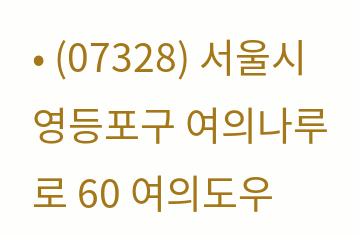• (07328) 서울시 영등포구 여의나루로 60 여의도우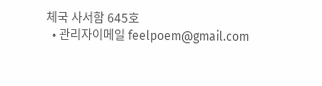체국 사서함 645호
  • 관리자이메일 feelpoem@gmail.com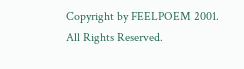Copyright by FEELPOEM 2001. All Rights Reserved.